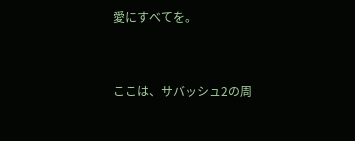愛にすべてを。



ここは、サバッシュ2の周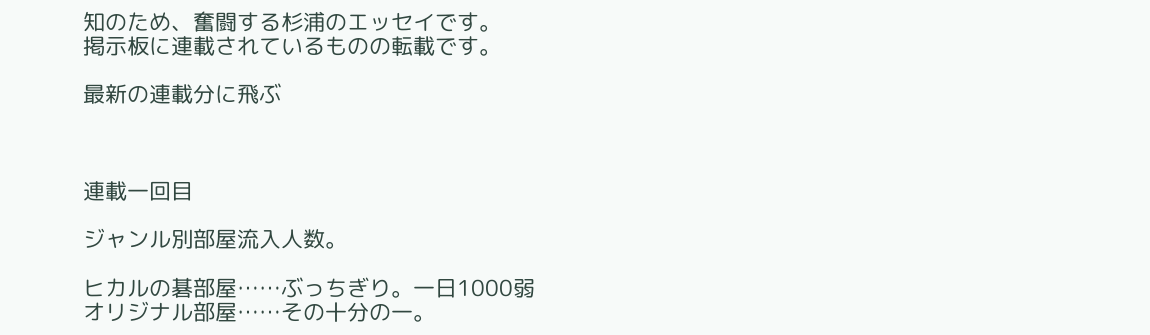知のため、奮闘する杉浦のエッセイです。
掲示板に連載されているものの転載です。

最新の連載分に飛ぶ



連載一回目

ジャンル別部屋流入人数。

ヒカルの碁部屋……ぶっちぎり。一日1000弱
オリジナル部屋……その十分の一。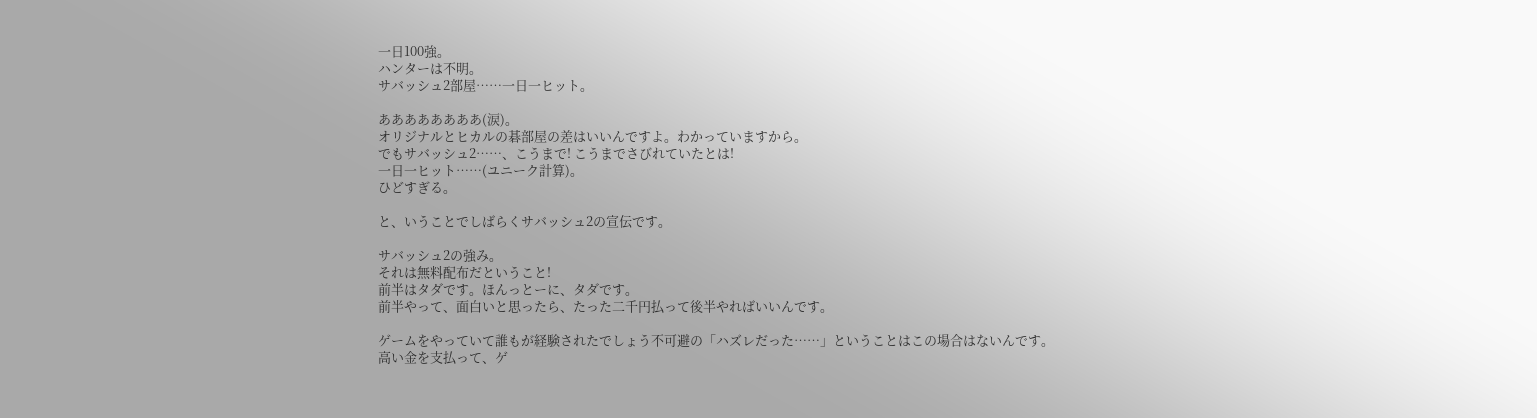一日100強。
ハンターは不明。
サバッシュ2部屋……一日一ヒット。

ああああああああ(涙)。
オリジナルとヒカルの碁部屋の差はいいんですよ。わかっていますから。
でもサバッシュ2……、こうまで! こうまでさびれていたとは!
一日一ヒット……(ユニーク計算)。
ひどすぎる。

と、いうことでしばらくサバッシュ2の宣伝です。

サバッシュ2の強み。
それは無料配布だということ!
前半はタダです。ほんっとーに、タダです。
前半やって、面白いと思ったら、たった二千円払って後半やればいいんです。

ゲームをやっていて誰もが経験されたでしょう不可避の「ハズレだった……」ということはこの場合はないんです。
高い金を支払って、ゲ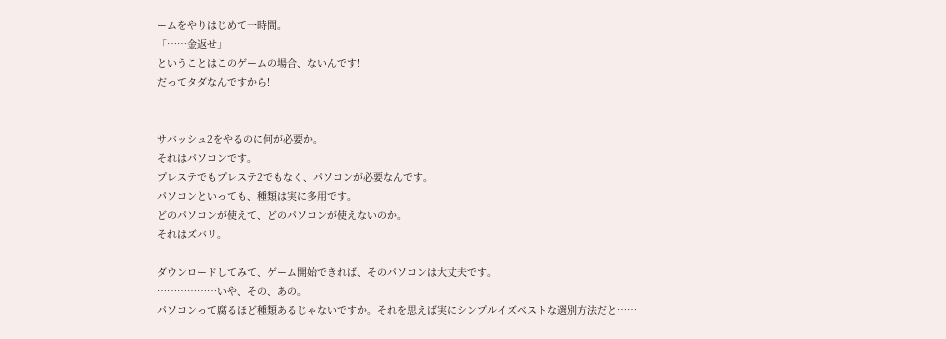ームをやりはじめて一時間。
「……金返せ」
ということはこのゲームの場合、ないんです!
だってタダなんですから!


サバッシュ2をやるのに何が必要か。
それはパソコンです。
プレステでもプレステ2でもなく、パソコンが必要なんです。
パソコンといっても、種類は実に多用です。
どのパソコンが使えて、どのパソコンが使えないのか。
それはズバリ。

ダウンロードしてみて、ゲーム開始できれば、そのパソコンは大丈夫です。
………………いや、その、あの。
パソコンって腐るほど種類あるじゃないですか。それを思えば実にシンプルイズベストな選別方法だと……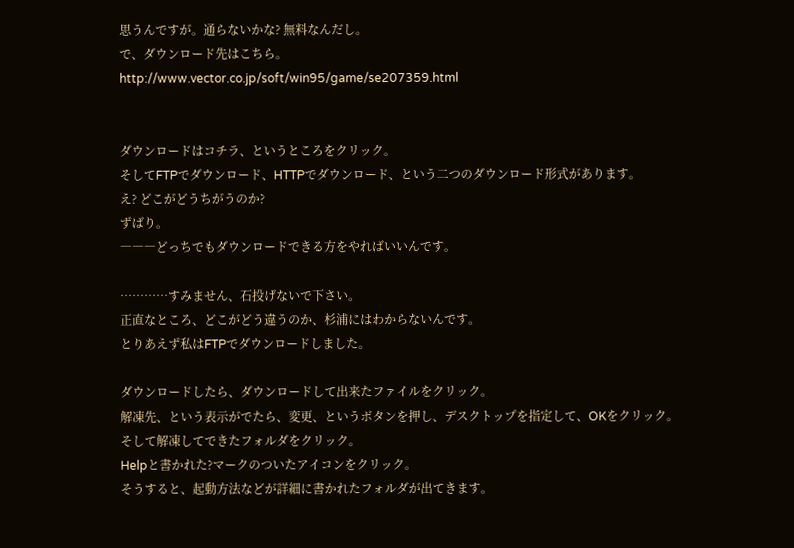思うんですが。通らないかな? 無料なんだし。
で、ダウンロード先はこちら。
http://www.vector.co.jp/soft/win95/game/se207359.html


ダウンロードはコチラ、というところをクリック。
そしてFTPでダウンロード、HTTPでダウンロード、という二つのダウンロード形式があります。
え? どこがどうちがうのか?
ずばり。
―――どっちでもダウンロードできる方をやればいいんです。

…………すみません、石投げないで下さい。
正直なところ、どこがどう違うのか、杉浦にはわからないんです。
とりあえず私はFTPでダウンロードしました。

ダウンロードしたら、ダウンロードして出来たファイルをクリック。
解凍先、という表示がでたら、変更、というボタンを押し、デスクトップを指定して、OKをクリック。
そして解凍してできたフォルダをクリック。
Helpと書かれた?マークのついたアイコンをクリック。
そうすると、起動方法などが詳細に書かれたフォルダが出てきます。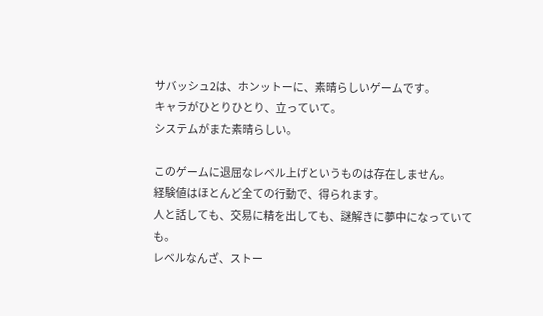サバッシュ2は、ホンットーに、素晴らしいゲームです。
キャラがひとりひとり、立っていて。
システムがまた素晴らしい。

このゲームに退屈なレベル上げというものは存在しません。
経験値はほとんど全ての行動で、得られます。
人と話しても、交易に精を出しても、謎解きに夢中になっていても。
レベルなんざ、ストー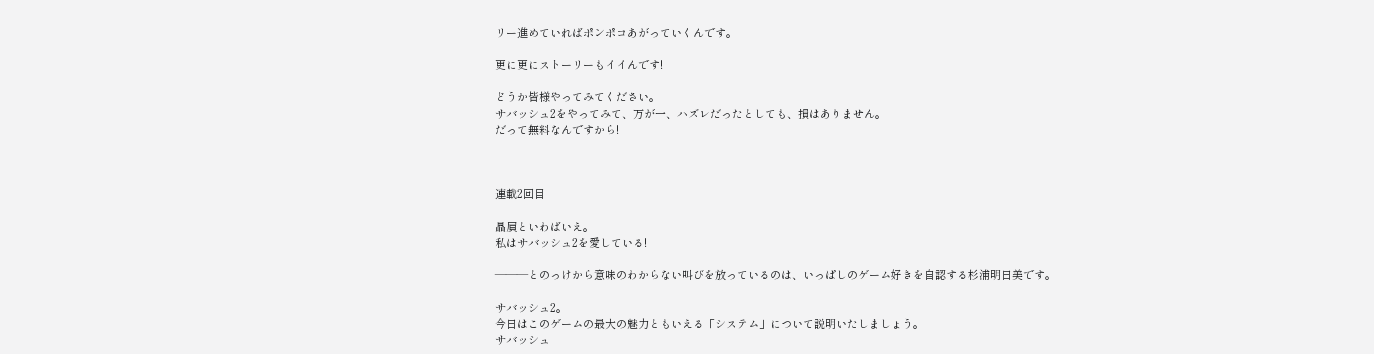リー進めていればポンポコあがっていくんです。

更に更にストーリーもイイんです!

どうか皆様やってみてください。
サバッシュ2をやってみて、万が一、ハズレだったとしても、損はありません。
だって無料なんですから!



連載2回目

贔屓といわばいえ。
私はサバッシュ2を愛している!

―――とのっけから意味のわからない叫びを放っているのは、いっぱしのゲーム好きを自認する杉浦明日美です。

サバッシュ2。
今日はこのゲームの最大の魅力ともいえる「システム」について説明いたしましょう。
サバッシュ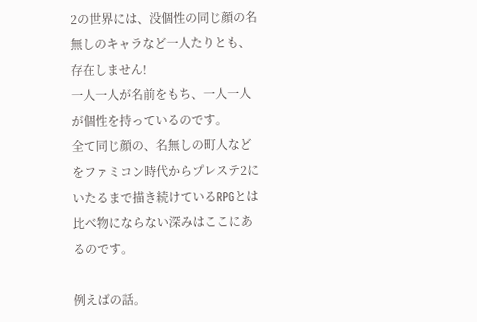2の世界には、没個性の同じ顔の名無しのキャラなど一人たりとも、存在しません!
一人一人が名前をもち、一人一人が個性を持っているのです。
全て同じ顔の、名無しの町人などをファミコン時代からプレステ2にいたるまで描き続けているRPGとは比べ物にならない深みはここにあるのです。

例えばの話。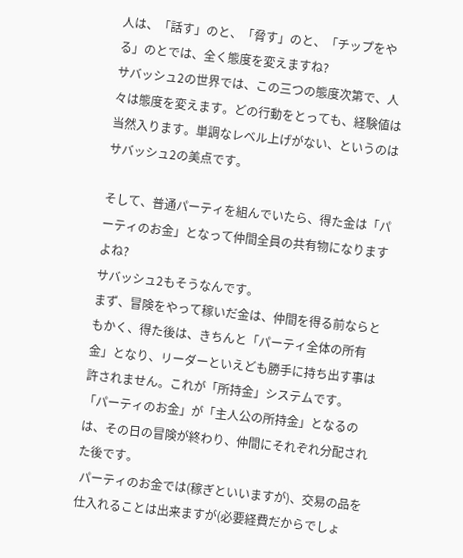人は、「話す」のと、「脅す」のと、「チップをやる」のとでは、全く態度を変えますね?
サバッシュ2の世界では、この三つの態度次第で、人々は態度を変えます。どの行動をとっても、経験値は当然入ります。単調なレベル上げがない、というのはサバッシュ2の美点です。

そして、普通パーティを組んでいたら、得た金は「パーティのお金」となって仲間全員の共有物になりますよね?
サバッシュ2もそうなんです。
まず、冒険をやって稼いだ金は、仲間を得る前ならともかく、得た後は、きちんと「パーティ全体の所有金」となり、リーダーといえども勝手に持ち出す事は許されません。これが「所持金」システムです。
「パーティのお金」が「主人公の所持金」となるのは、その日の冒険が終わり、仲間にそれぞれ分配された後です。
 パーティのお金では(稼ぎといいますが)、交易の品を仕入れることは出来ますが(必要経費だからでしょ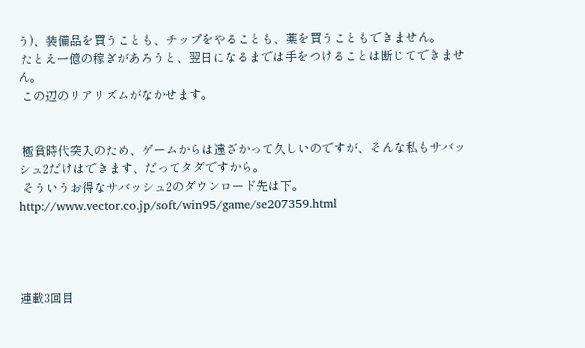う)、装備品を買うことも、チップをやることも、薬を買うこともできません。
 たとえ一億の稼ぎがあろうと、翌日になるまでは手をつけることは断じてできません。
 この辺のリアリズムがなかせます。


 極貧時代突入のため、ゲームからは遠ざかって久しいのですが、そんな私もサバッシュ2だけはできます、だってタダですから。
 そういうお得なサバッシュ2のダウンロード先は下。
http://www.vector.co.jp/soft/win95/game/se207359.html




連載3回目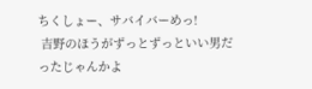ちくしょー、サバイバーめっ!
 吉野のほうがずっとずっといい男だったじゃんかよ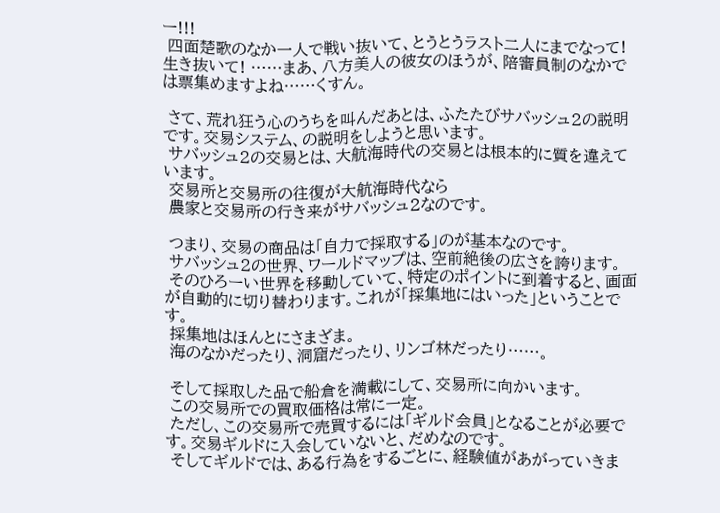ー!!!
 四面楚歌のなか一人で戦い抜いて、とうとうラスト二人にまでなって! 生き抜いて! ……まあ、八方美人の彼女のほうが、陪審員制のなかでは票集めますよね……くすん。

 さて、荒れ狂う心のうちを叫んだあとは、ふたたびサバッシュ2の説明です。交易システム、の説明をしようと思います。
 サバッシュ2の交易とは、大航海時代の交易とは根本的に質を違えています。
 交易所と交易所の往復が大航海時代なら
 農家と交易所の行き来がサバッシュ2なのです。

 つまり、交易の商品は「自力で採取する」のが基本なのです。
 サバッシュ2の世界、ワールドマップは、空前絶後の広さを誇ります。
 そのひろーい世界を移動していて、特定のポイントに到着すると、画面が自動的に切り替わります。これが「採集地にはいった」ということです。
 採集地はほんとにさまざま。
 海のなかだったり、洞窟だったり、リンゴ林だったり……。

 そして採取した品で船倉を満載にして、交易所に向かいます。
 この交易所での買取価格は常に一定。
 ただし、この交易所で売買するには「ギルド会員」となることが必要です。交易ギルドに入会していないと、だめなのです。
 そしてギルドでは、ある行為をするごとに、経験値があがっていきま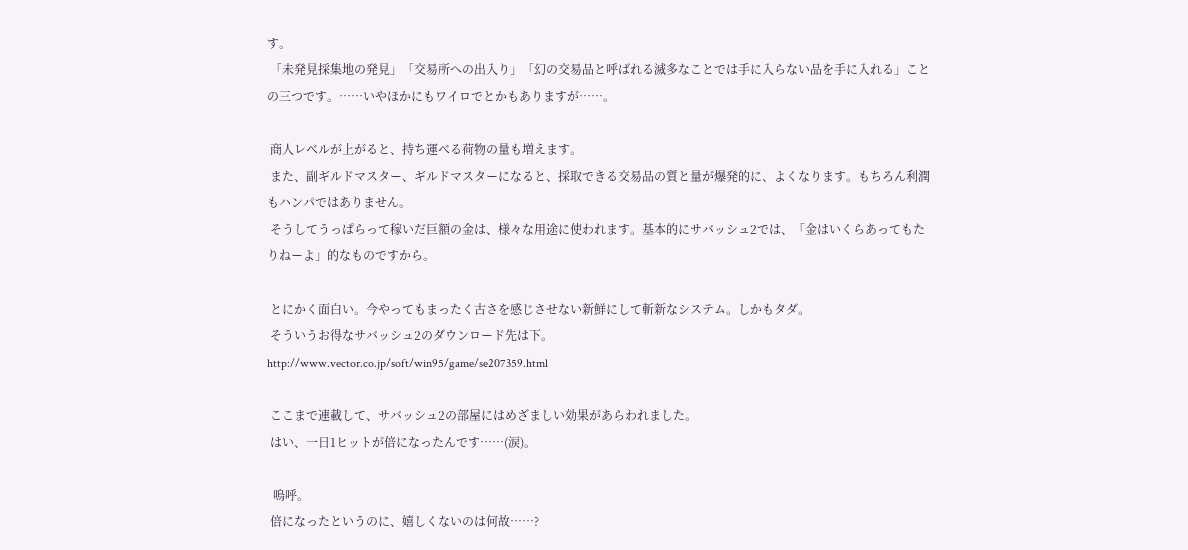す。
 「未発見採集地の発見」「交易所への出入り」「幻の交易品と呼ばれる滅多なことでは手に入らない品を手に入れる」ことの三つです。……いやほかにもワイロでとかもありますが……。

 商人レベルが上がると、持ち運べる荷物の量も増えます。
 また、副ギルドマスター、ギルドマスターになると、採取できる交易品の質と量が爆発的に、よくなります。もちろん利潤もハンパではありません。
 そうしてうっぱらって稼いだ巨額の金は、様々な用途に使われます。基本的にサバッシュ2では、「金はいくらあってもたりねーよ」的なものですから。

 とにかく面白い。今やってもまったく古さを感じさせない新鮮にして斬新なシステム。しかもタダ。
 そういうお得なサバッシュ2のダウンロード先は下。
http://www.vector.co.jp/soft/win95/game/se207359.html

 ここまで連載して、サバッシュ2の部屋にはめざましい効果があらわれました。
 はい、一日1ヒットが倍になったんです……(涙)。

  嗚呼。
 倍になったというのに、嬉しくないのは何故……?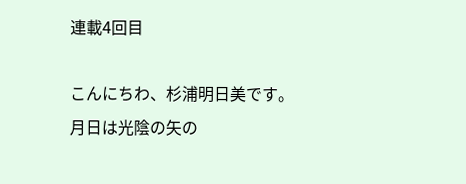連載4回目

こんにちわ、杉浦明日美です。
月日は光陰の矢の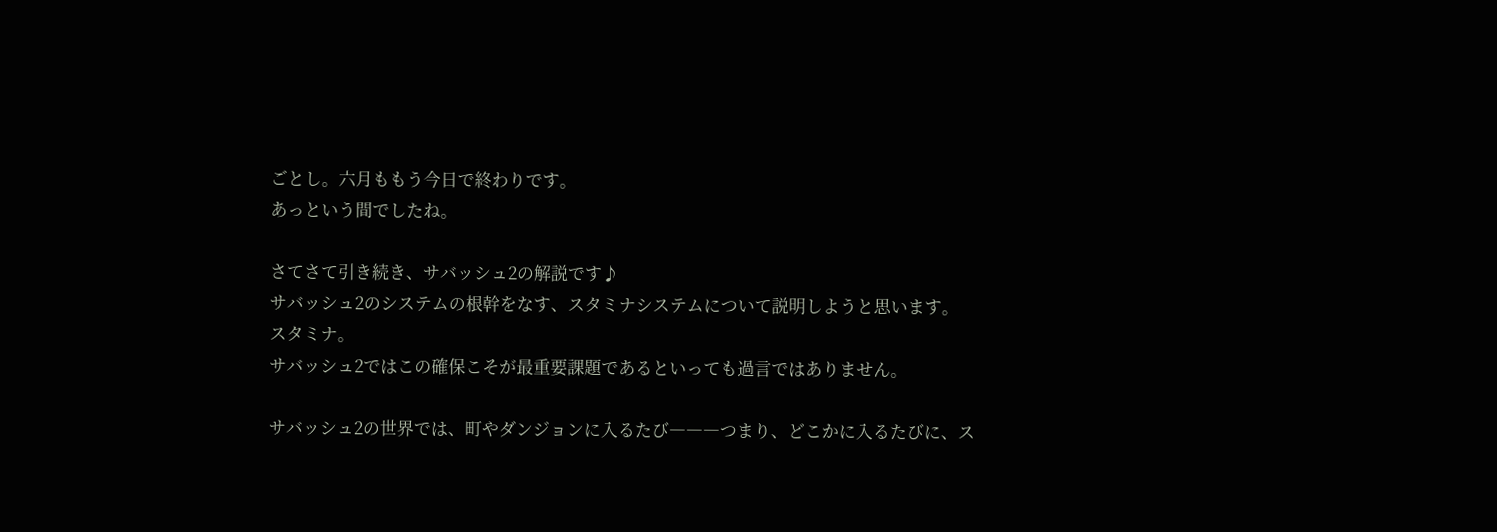ごとし。六月ももう今日で終わりです。
あっという間でしたね。

さてさて引き続き、サバッシュ2の解説です♪
サバッシュ2のシステムの根幹をなす、スタミナシステムについて説明しようと思います。
スタミナ。
サバッシュ2ではこの確保こそが最重要課題であるといっても過言ではありません。

サバッシュ2の世界では、町やダンジョンに入るたび―――つまり、どこかに入るたびに、ス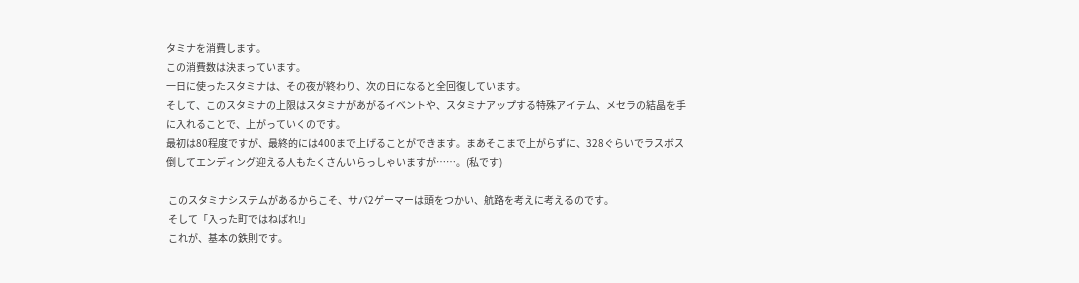タミナを消費します。
この消費数は決まっています。
一日に使ったスタミナは、その夜が終わり、次の日になると全回復しています。
そして、このスタミナの上限はスタミナがあがるイベントや、スタミナアップする特殊アイテム、メセラの結晶を手に入れることで、上がっていくのです。
最初は80程度ですが、最終的には400まで上げることができます。まあそこまで上がらずに、328ぐらいでラスボス倒してエンディング迎える人もたくさんいらっしゃいますが……。(私です)

 このスタミナシステムがあるからこそ、サバ2ゲーマーは頭をつかい、航路を考えに考えるのです。
 そして「入った町ではねばれ!」
 これが、基本の鉄則です。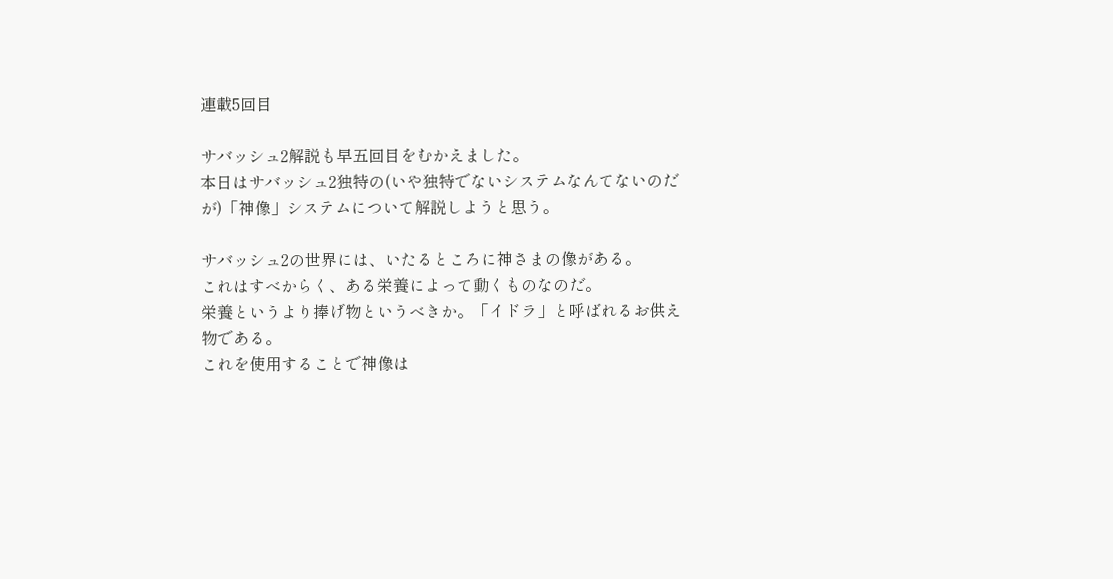連載5回目

サバッシュ2解説も早五回目をむかえました。
本日はサバッシュ2独特の(いや独特でないシステムなんてないのだが)「神像」システムについて解説しようと思う。

サバッシュ2の世界には、いたるところに神さまの像がある。
これはすべからく、ある栄養によって動くものなのだ。
栄養というより捧げ物というべきか。「イドラ」と呼ばれるお供え物である。
これを使用することで神像は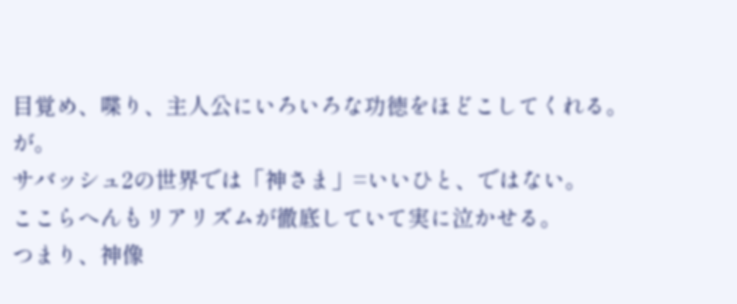目覚め、喋り、主人公にいろいろな功徳をほどこしてくれる。
が。
サバッシュ2の世界では「神さま」=いいひと、ではない。
ここらへんもリアリズムが徹底していて実に泣かせる。
つまり、神像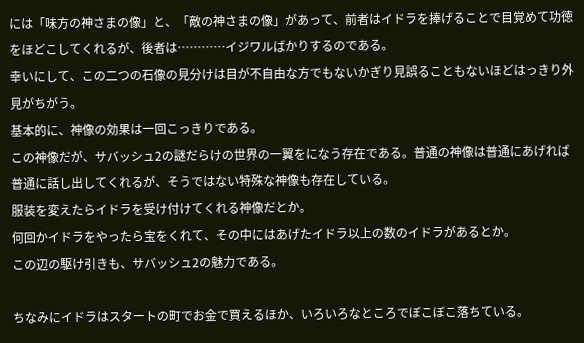には「味方の神さまの像」と、「敵の神さまの像」があって、前者はイドラを捧げることで目覚めて功徳をほどこしてくれるが、後者は…………イジワルばかりするのである。
幸いにして、この二つの石像の見分けは目が不自由な方でもないかぎり見誤ることもないほどはっきり外見がちがう。
基本的に、神像の効果は一回こっきりである。
この神像だが、サバッシュ2の謎だらけの世界の一翼をになう存在である。普通の神像は普通にあげれば普通に話し出してくれるが、そうではない特殊な神像も存在している。
服装を変えたらイドラを受け付けてくれる神像だとか。
何回かイドラをやったら宝をくれて、その中にはあげたイドラ以上の数のイドラがあるとか。
この辺の駆け引きも、サバッシュ2の魅力である。

ちなみにイドラはスタートの町でお金で買えるほか、いろいろなところでぼこぼこ落ちている。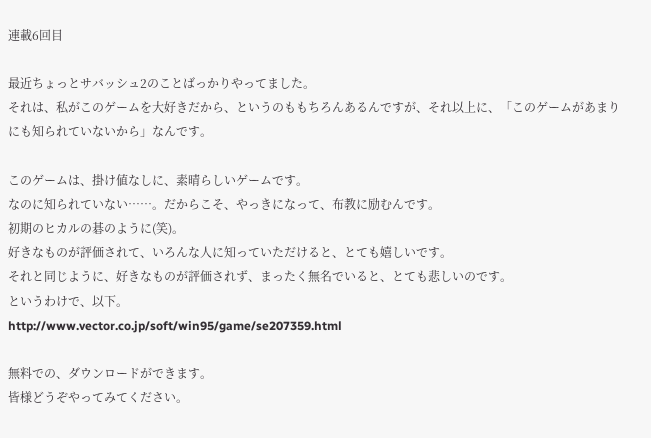連載6回目

最近ちょっとサバッシュ2のことばっかりやってました。
それは、私がこのゲームを大好きだから、というのももちろんあるんですが、それ以上に、「このゲームがあまりにも知られていないから」なんです。

このゲームは、掛け値なしに、素晴らしいゲームです。
なのに知られていない……。だからこそ、やっきになって、布教に励むんです。
初期のヒカルの碁のように(笑)。
好きなものが評価されて、いろんな人に知っていただけると、とても嬉しいです。
それと同じように、好きなものが評価されず、まったく無名でいると、とても悲しいのです。
というわけで、以下。
http://www.vector.co.jp/soft/win95/game/se207359.html

無料での、ダウンロードができます。
皆様どうぞやってみてください。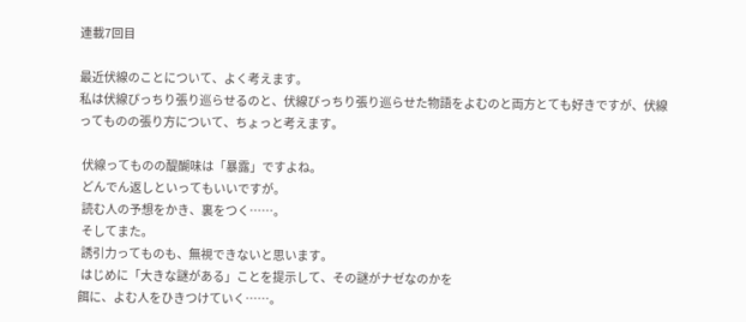連載7回目

最近伏線のことについて、よく考えます。
私は伏線ぴっちり張り巡らせるのと、伏線ぴっちり張り巡らせた物語をよむのと両方とても好きですが、伏線ってものの張り方について、ちょっと考えます。

 伏線ってものの醍醐味は「暴露」ですよね。
 どんでん返しといってもいいですが。
 読む人の予想をかき、裏をつく……。
 そしてまた。
 誘引力ってものも、無視できないと思います。
 はじめに「大きな謎がある」ことを提示して、その謎がナゼなのかを
餌に、よむ人をひきつけていく……。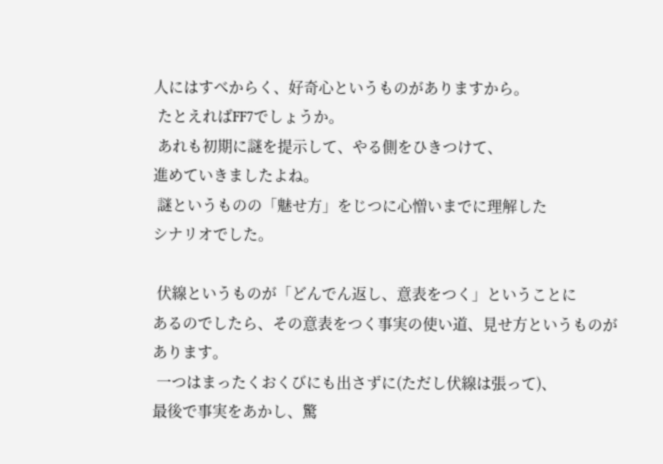人にはすべからく、好奇心というものがありますから。
 たとえればFF7でしょうか。
 あれも初期に謎を提示して、やる側をひきつけて、
進めていきましたよね。
 謎というものの「魅せ方」をじつに心憎いまでに理解した
シナリオでした。

 伏線というものが「どんでん返し、意表をつく」ということに
あるのでしたら、その意表をつく事実の使い道、見せ方というものが
あります。
 一つはまったくおくびにも出さずに(ただし伏線は張って)、
最後で事実をあかし、驚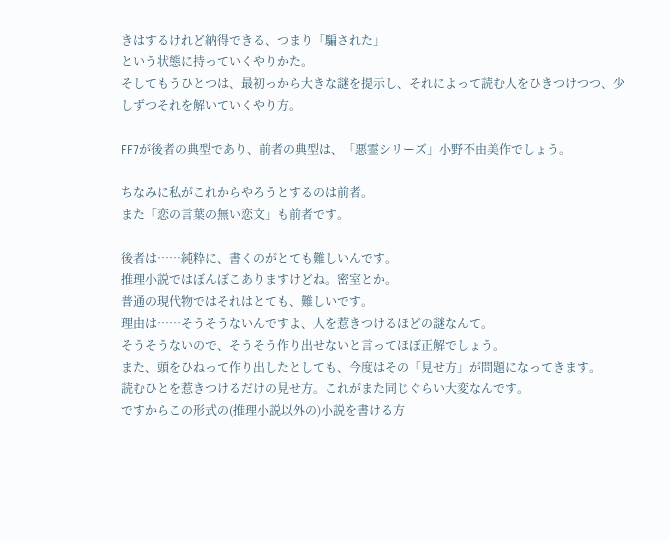きはするけれど納得できる、つまり「騙された」
という状態に持っていくやりかた。
そしてもうひとつは、最初っから大きな謎を提示し、それによって読む人をひきつけつつ、少しずつそれを解いていくやり方。

FF7が後者の典型であり、前者の典型は、「悪霊シリーズ」小野不由美作でしょう。

ちなみに私がこれからやろうとするのは前者。
また「恋の言葉の無い恋文」も前者です。

後者は……純粋に、書くのがとても難しいんです。
推理小説ではぼんぼこありますけどね。密室とか。
普通の現代物ではそれはとても、難しいです。
理由は……そうそうないんですよ、人を惹きつけるほどの謎なんて。
そうそうないので、そうそう作り出せないと言ってほぼ正解でしょう。
また、頭をひねって作り出したとしても、今度はその「見せ方」が問題になってきます。
読むひとを惹きつけるだけの見せ方。これがまた同じぐらい大変なんです。
ですからこの形式の(推理小説以外の)小説を書ける方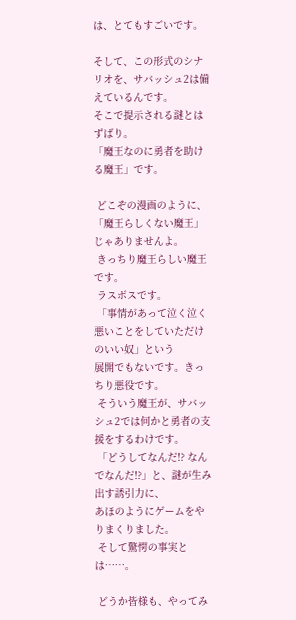は、とてもすごいです。

そして、この形式のシナリオを、サバッシュ2は備えているんです。
そこで提示される謎とはずばり。
「魔王なのに勇者を助ける魔王」です。

 どこぞの漫画のように、「魔王らしくない魔王」じゃありませんよ。
 きっちり魔王らしい魔王です。
 ラスボスです。
 「事情があって泣く泣く悪いことをしていただけのいい奴」という
展開でもないです。きっちり悪役です。
 そういう魔王が、サバッシュ2では何かと勇者の支援をするわけです。
 「どうしてなんだ!? なんでなんだ!?」と、謎が生み出す誘引力に、
あほのようにゲームをやりまくりました。
 そして驚愕の事実とは……。

 どうか皆様も、やってみ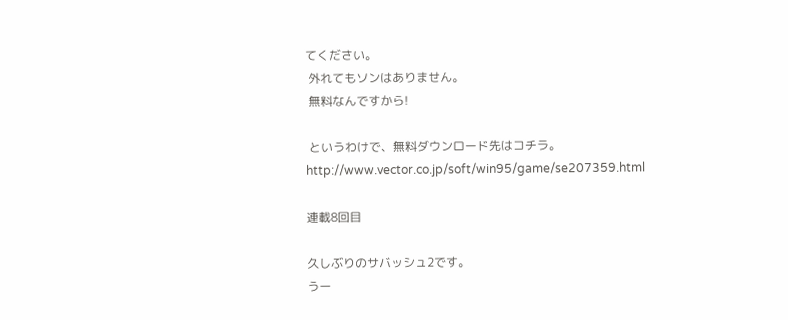てください。
 外れてもソンはありません。
 無料なんですから!

 というわけで、無料ダウンロード先はコチラ。
http://www.vector.co.jp/soft/win95/game/se207359.html

連載8回目

久しぶりのサバッシュ2です。
うー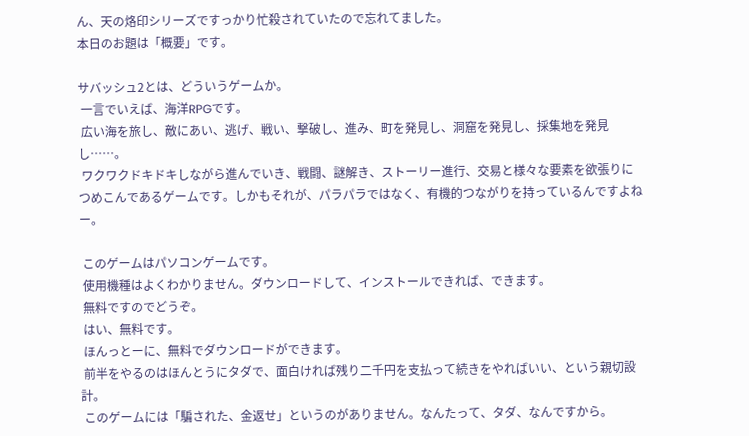ん、天の烙印シリーズですっかり忙殺されていたので忘れてました。
本日のお題は「概要」です。

サバッシュ2とは、どういうゲームか。
 一言でいえば、海洋RPGです。
 広い海を旅し、敵にあい、逃げ、戦い、撃破し、進み、町を発見し、洞窟を発見し、採集地を発見し……。
 ワクワクドキドキしながら進んでいき、戦闘、謎解き、ストーリー進行、交易と様々な要素を欲張りにつめこんであるゲームです。しかもそれが、パラパラではなく、有機的つながりを持っているんですよねー。

 このゲームはパソコンゲームです。
 使用機種はよくわかりません。ダウンロードして、インストールできれば、できます。
 無料ですのでどうぞ。
 はい、無料です。
 ほんっとーに、無料でダウンロードができます。
 前半をやるのはほんとうにタダで、面白ければ残り二千円を支払って続きをやればいい、という親切設計。
 このゲームには「騙された、金返せ」というのがありません。なんたって、タダ、なんですから。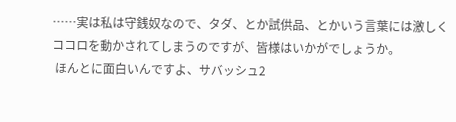……実は私は守銭奴なので、タダ、とか試供品、とかいう言葉には激しくココロを動かされてしまうのですが、皆様はいかがでしょうか。
 ほんとに面白いんですよ、サバッシュ2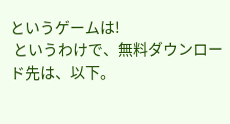というゲームは!
 というわけで、無料ダウンロード先は、以下。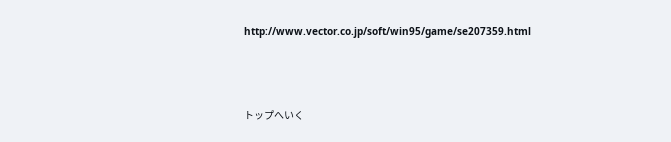http://www.vector.co.jp/soft/win95/game/se207359.html



トップへいく